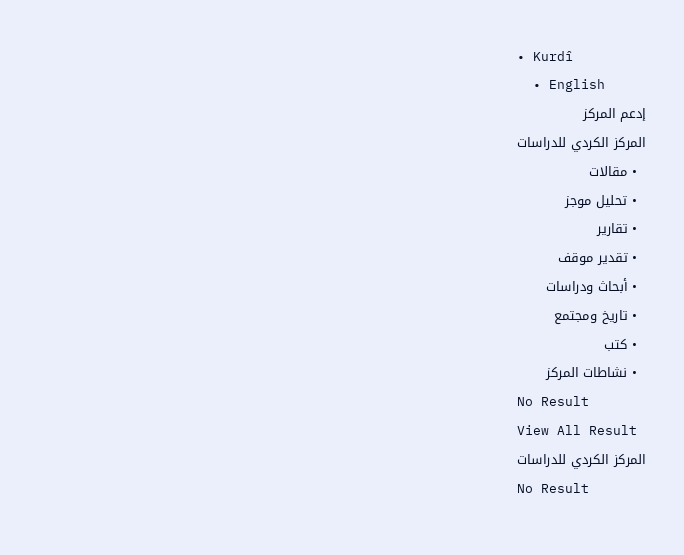• Kurdî
  • English
إدعم المركز
المركز الكردي للدراسات
  • مقالات
  • تحليل موجز
  • تقارير
  • تقدير موقف
  • أبحاث ودراسات
  • تاريخ ومجتمع
  • كتب
  • نشاطات المركز
No Result
View All Result
المركز الكردي للدراسات
No Result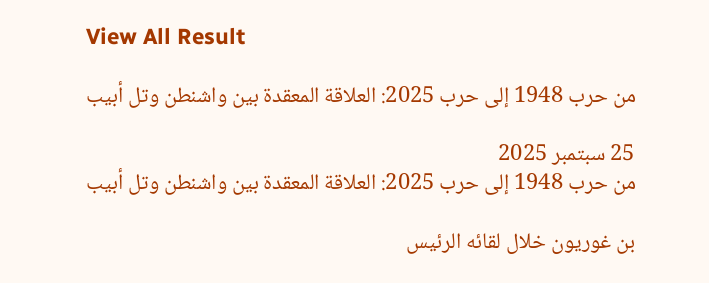View All Result

من حرب 1948 إلى حرب 2025: العلاقة المعقدة بين واشنطن وتل أبيب

25 سبتمبر 2025
من حرب 1948 إلى حرب 2025: العلاقة المعقدة بين واشنطن وتل أبيب

بن غوريون خلال لقائه الرئيس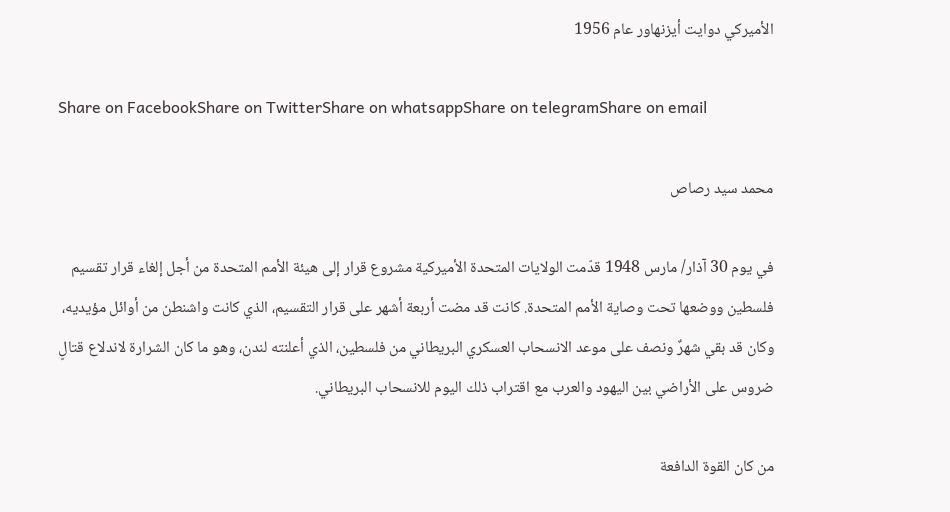الأميركي دوايت أيزنهاور عام 1956

Share on FacebookShare on TwitterShare on whatsappShare on telegramShare on email

محمد سيد رصاص

في يوم 30 آذار/ مارس 1948 قدّمت الولايات المتحدة الأميركية مشروع قرار إلى هيئة الأمم المتحدة من أجل إلغاء قرار تقسيم فلسطين ووضعها تحت وصاية الأمم المتحدة. كانت قد مضت أربعة أشهر على قرار التقسيم، الذي كانت واشنطن من أوائل مؤيديه، وكان قد بقي شهرٌ ونصف على موعد الانسحاب العسكري البريطاني من فلسطين، الذي أعلنته لندن، وهو ما كان الشرارة لاندلاع قتالٍ ضروس على الأراضي بين اليهود والعرب مع اقتراب ذلك اليوم للانسحاب البريطاني.

من كان القوة الدافعة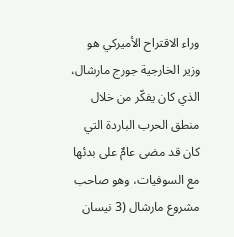وراء الاقتراح الأميركي هو وزير الخارجية جورج مارشال، الذي كان يفكّر من خلال منطق الحرب الباردة التي كان قد مضى عامٌ على بدئها مع السوفيات، وهو صاحب مشروع مارشال (3 نيسان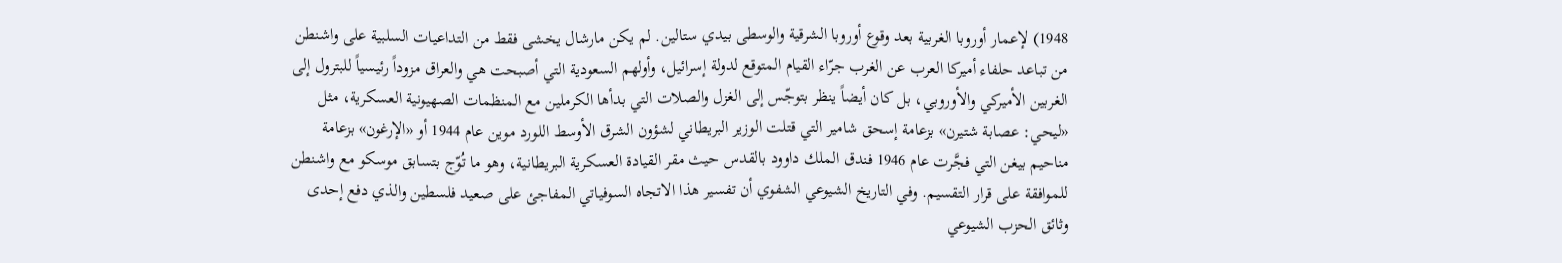1948) لإعمار أوروبا الغربية بعد وقوع أوروبا الشرقية والوسطى بيدي ستالين. لم يكن مارشال يخشى فقط من التداعيات السلبية على واشنطن من تباعد حلفاء أميركا العرب عن الغرب جرّاء القيام المتوقع لدولة إسرائيل، وأولهم السعودية التي أصبحت هي والعراق مزوداً رئيسياً للبترول إلى الغربين الأميركي والأوروبي، بل كان أيضاً ينظر بتوجّس إلى الغزل والصلات التي بدأها الكرملين مع المنظمات الصهيونية العسكرية، مثل «ليحي: عصابة شتيرن» بزعامة إسحق شامير التي قتلت الوزير البريطاني لشؤون الشرق الأوسط اللورد موين عام 1944 أو «الإرغون» بزعامة مناحيم بيغن التي فجَّرت عام 1946 فندق الملك داوود بالقدس حيث مقر القيادة العسكرية البريطانية، وهو ما تُوّج بتسابق موسكو مع واشنطن للموافقة على قرار التقسيم. وفي التاريخ الشيوعي الشفوي أن تفسير هذا الاتجاه السوفياتي المفاجئ على صعيد فلسطين والذي دفع إحدى وثائق الحزب الشيوعي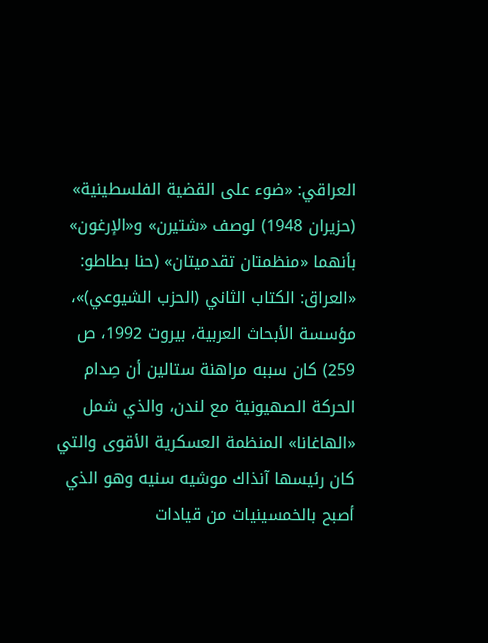العراقي: «ضوء على القضية الفلسطينية» (حزيران 1948) لوصف «شتيرن» و«الإرغون» بأنهما «منظمتان تقدميتان» (حنا بطاطو: «العراق: الكتاب الثاني (الحزب الشيوعي)»، مؤسسة الأبحاث العربية، بيروت 1992، ص 259) كان سببه مراهنة ستالين أن صِدام الحركة الصهيونية مع لندن، والذي شمل «الهاغانا» المنظمة العسكرية الأقوى والتي كان رئيسها آنذاك موشيه سنيه وهو الذي أصبح بالخمسينيات من قيادات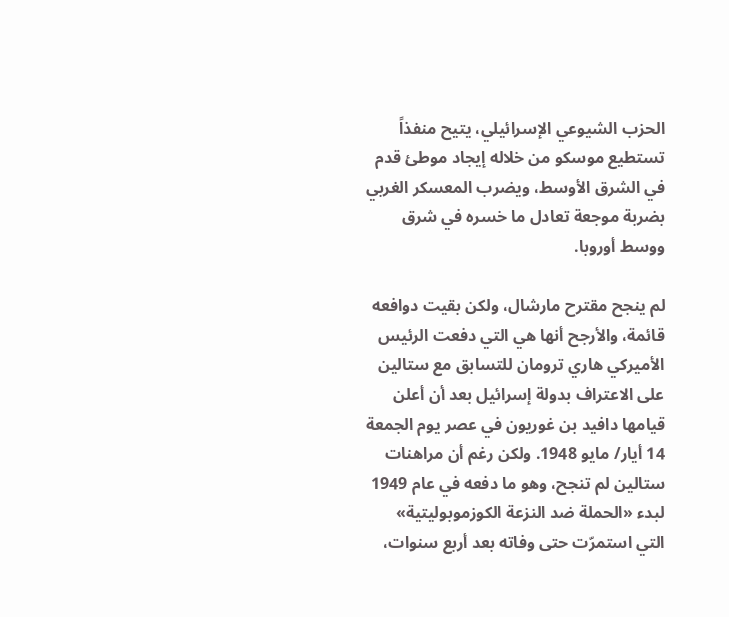الحزب الشيوعي الإسرائيلي، يتيح منفذاً تستطيع موسكو من خلاله إيجاد موطئ قدم في الشرق الأوسط، ويضرب المعسكر الغربي بضربة موجعة تعادل ما خسره في شرق ووسط أوروبا.

لم ينجح مقترح مارشال، ولكن بقيت دوافعه قائمة، والأرجح أنها هي التي دفعت الرئيس الأميركي هاري ترومان للتسابق مع ستالين على الاعتراف بدولة إسرائيل بعد أن أعلن قيامها دافيد بن غوريون في عصر يوم الجمعة 14 أيار/ مايو 1948. ولكن رغم أن مراهنات ستالين لم تنجح، وهو ما دفعه في عام 1949 لبدء «الحملة ضد النزعة الكوزموبوليتية» التي استمرّت حتى وفاته بعد أربع سنوات،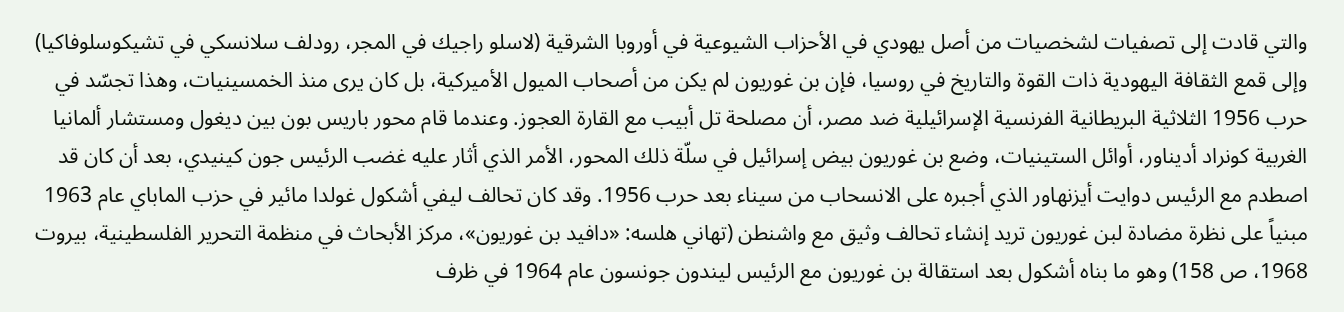والتي قادت إلى تصفيات لشخصيات من أصل يهودي في الأحزاب الشيوعية في أوروبا الشرقية (لاسلو راجيك في المجر، رودلف سلانسكي في تشيكوسلوفاكيا) وإلى قمع الثقافة اليهودية ذات القوة والتاريخ في روسيا، فإن بن غوريون لم يكن من أصحاب الميول الأميركية، بل كان يرى منذ الخمسينيات، وهذا تجسّد في حرب 1956 الثلاثية البريطانية الفرنسية الإسرائيلية ضد مصر، أن مصلحة تل أبيب مع القارة العجوز. وعندما قام محور باريس بون بين ديغول ومستشار ألمانيا الغربية كونراد أديناور، أوائل الستينيات، وضع بن غوريون بيض إسرائيل في سلّة ذلك المحور، الأمر الذي أثار عليه غضب الرئيس جون كينيدي، بعد أن كان قد اصطدم مع الرئيس دوايت أيزنهاور الذي أجبره على الانسحاب من سيناء بعد حرب 1956. وقد كان تحالف ليفي أشكول غولدا مائير في حزب الماباي عام 1963 مبنياً على نظرة مضادة لبن غوريون تريد إنشاء تحالف وثيق مع واشنطن (تهاني هلسه: «دافيد بن غوريون»، مركز الأبحاث في منظمة التحرير الفلسطينية، بيروت 1968، ص 158) وهو ما بناه أشكول بعد استقالة بن غوريون مع الرئيس ليندون جونسون عام 1964 في ظرف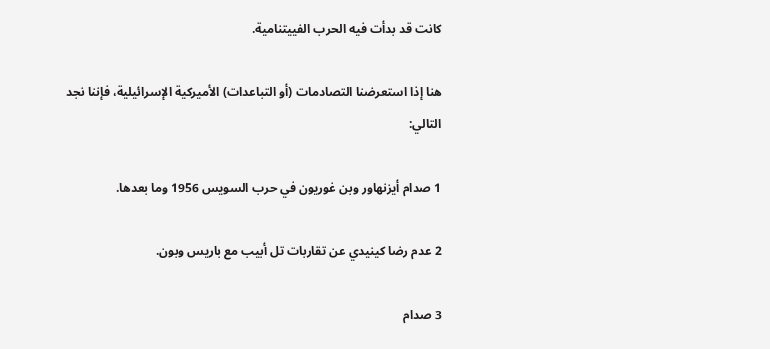كانت قد بدأت فيه الحرب الفييتنامية.

هنا إذا استعرضنا التصادمات (أو التباعدات) الأميركية الإسرائيلية، فإننا نجد التالي:

1 صدام أيزنهاور وبن غوريون في حرب السويس 1956 وما بعدها.

2 عدم رضا كينيدي عن تقاربات تل أبيب مع باريس وبون.

3 صدام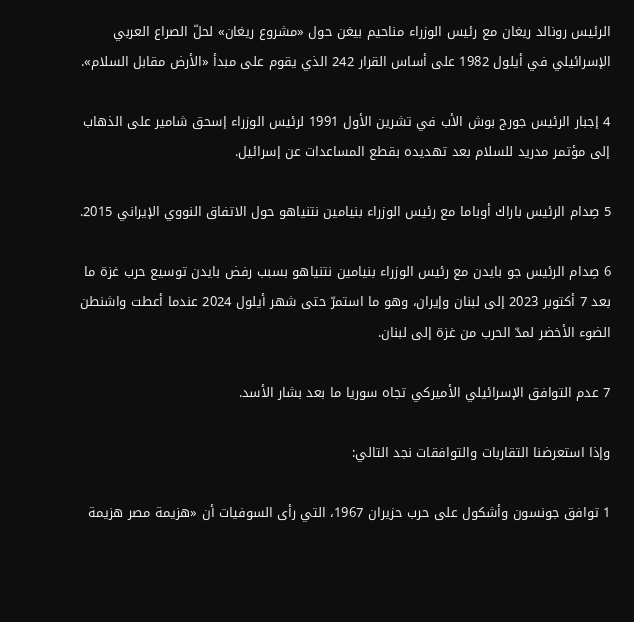الرئيس رونالد ريغان مع رئيس الوزراء مناحيم بيغن حول «مشروع ريغان» لحلّ الصراع العربي الإسرائيلي في أيلول 1982 على أساس القرار 242 الذي يقوم على مبدأ «الأرض مقابل السلام».

4 إجبار الرئيس جورج بوش الأب في تشرين الأول 1991 لرئيس الوزراء إسحق شامير على الذهاب إلى مؤتمر مدريد للسلام بعد تهديده بقطع المساعدات عن إسرائيل.

5 صِدام الرئيس باراك أوباما مع رئيس الوزراء بنيامين نتنياهو حول الاتفاق النووي الإيراني 2015.

6 صِدام الرئيس جو بايدن مع رئيس الوزراء بنيامين نتنياهو بسبب رفض بايدن توسيع حرب غزة ما بعد 7 أكتوبر 2023 إلى لبنان وإيران، وهو ما استمرّ حتى شهر أيلول 2024 عندما أعطت واشنطن الضوء الأخضر لمدّ الحرب من غزة إلى لبنان.

7 عدم التوافق الإسرائيلي الأميركي تجاه سوريا ما بعد بشار الأسد.

وإذا استعرضنا التقاربات والتوافقات نجد التالي:

1 توافق جونسون وأشكول على حرب حزيران 1967، التي رأى السوفيات أن «هزيمة مصر هزيمة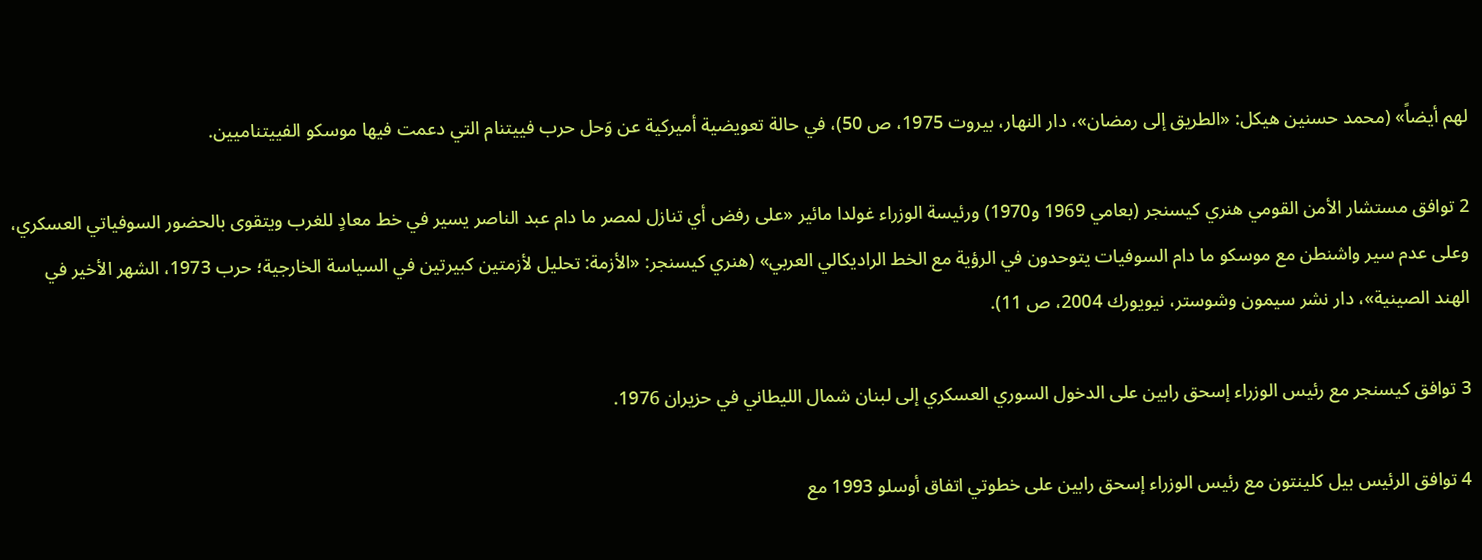لهم أيضاً» (محمد حسنين هيكل: «الطريق إلى رمضان»، دار النهار، بيروت 1975، ص 50)، في حالة تعويضية أميركية عن وَحل حرب فييتنام التي دعمت فيها موسكو الفييتناميين.

2 توافق مستشار الأمن القومي هنري كيسنجر (بعامي 1969 و1970) ورئيسة الوزراء غولدا مائير «على رفض أي تنازل لمصر ما دام عبد الناصر يسير في خط معادٍ للغرب ويتقوى بالحضور السوفياتي العسكري، وعلى عدم سير واشنطن مع موسكو ما دام السوفيات يتوحدون في الرؤية مع الخط الراديكالي العربي» (هنري كيسنجر: «الأزمة: تحليل لأزمتين كبيرتين في السياسة الخارجية؛ حرب 1973، الشهر الأخير في الهند الصينية»، دار نشر سيمون وشوستر، نيويورك 2004، ص 11).

3 توافق كيسنجر مع رئيس الوزراء إسحق رابين على الدخول السوري العسكري إلى لبنان شمال الليطاني في حزيران 1976.

4 توافق الرئيس بيل كلينتون مع رئيس الوزراء إسحق رابين على خطوتي اتفاق أوسلو 1993 مع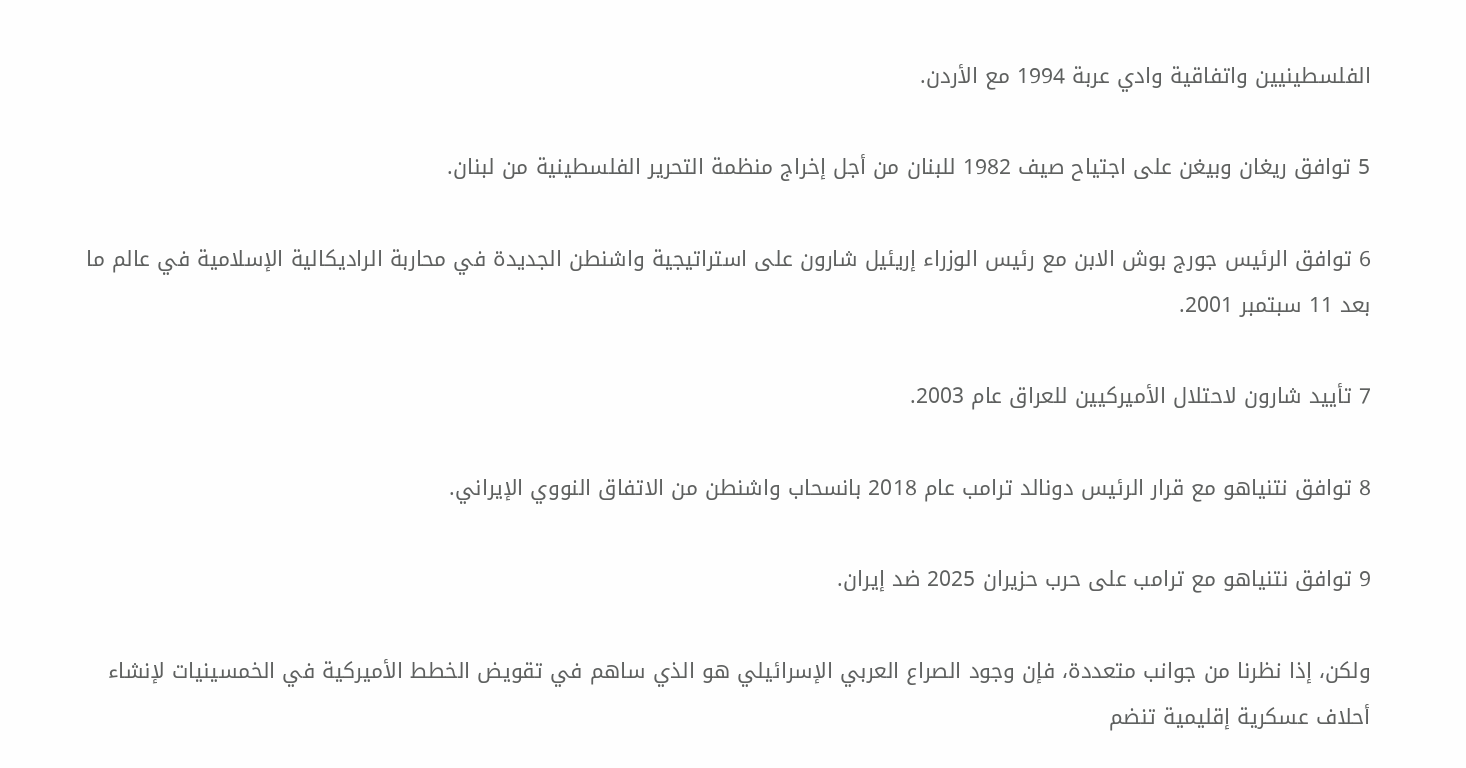الفلسطينيين واتفاقية وادي عربة 1994 مع الأردن.

5 توافق ريغان وبيغن على اجتياح صيف 1982 للبنان من أجل إخراج منظمة التحرير الفلسطينية من لبنان.

6 توافق الرئيس جورج بوش الابن مع رئيس الوزراء إريئيل شارون على استراتيجية واشنطن الجديدة في محاربة الراديكالية الإسلامية في عالم ما بعد 11 سبتمبر 2001.

7 تأييد شارون لاحتلال الأميركيين للعراق عام 2003.

8 توافق نتنياهو مع قرار الرئيس دونالد ترامب عام 2018 بانسحاب واشنطن من الاتفاق النووي الإيراني.

9 توافق نتنياهو مع ترامب على حرب حزيران 2025 ضد إيران.

ولكن، إذا نظرنا من جوانب متعددة، فإن وجود الصراع العربي الإسرائيلي هو الذي ساهم في تقويض الخطط الأميركية في الخمسينيات لإنشاء أحلاف عسكرية إقليمية تنضم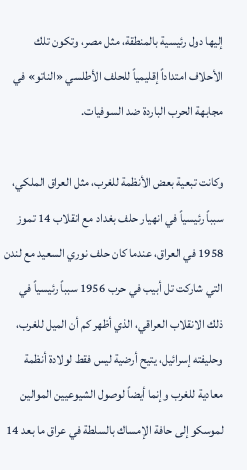إليها دول رئيسية بالمنطقة، مثل مصر، وتكون تلك الأحلاف امتداداً إقليمياً للحلف الأطلسي «الناتو» في مجابهة الحرب الباردة ضد السوفيات.

وكانت تبعية بعض الأنظمة للغرب، مثل العراق الملكي، سبباً رئيسياً في انهيار حلف بغداد مع انقلاب 14 تموز 1958 في العراق، عندما كان حلف نوري السعيد مع لندن التي شاركت تل أبيب في حرب 1956 سبباً رئيسياً في ذلك الانقلاب العراقي، الذي أظهر كم أن الميل للغرب، وحليفته إسرائيل، يتيح أرضية ليس فقط لولادة أنظمة معادية للغرب وإنما أيضاً لوصول الشيوعيين الموالين لموسكو إلى حافة الإمساك بالسلطة في عراق ما بعد 14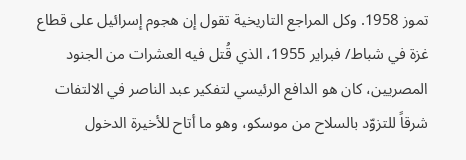تموز 1958. وكل المراجع التاريخية تقول إن هجوم إسرائيل على قطاع غزة في شباط/ فبراير 1955، الذي قُتل فيه العشرات من الجنود المصريين، كان هو الدافع الرئيسي لتفكير عبد الناصر في الالتفات شرقاً للتزوّد بالسلاح من موسكو، وهو ما أتاح للأخيرة الدخول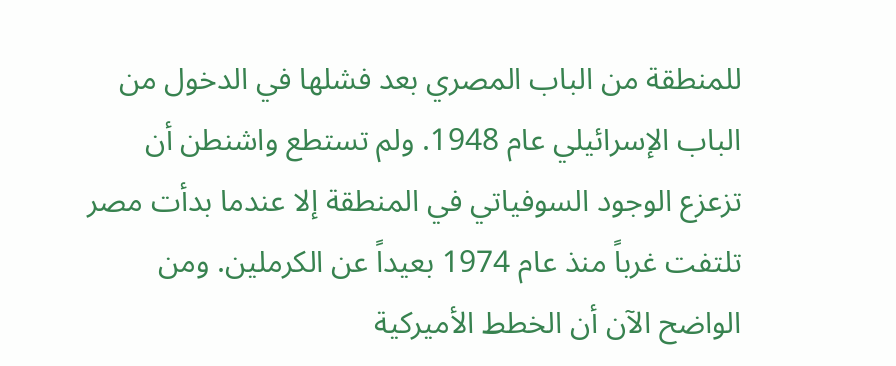للمنطقة من الباب المصري بعد فشلها في الدخول من الباب الإسرائيلي عام 1948. ولم تستطع واشنطن أن تزعزع الوجود السوفياتي في المنطقة إلا عندما بدأت مصر تلتفت غرباً منذ عام 1974 بعيداً عن الكرملين. ومن الواضح الآن أن الخطط الأميركية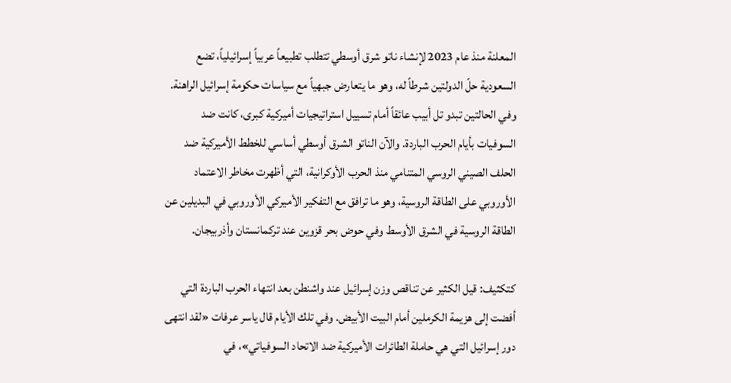المعلنة منذ عام 2023 لإنشاء ناتو شرق أوسطي تتطلب تطبيعاً عربياً إسرائيلياً، تضع السعودية حلّ الدولتين شرطاً له، وهو ما يتعارض جبهياً مع سياسات حكومة إسرائيل الراهنة. وفي الحالتين تبدو تل أبيب عائقاً أمام تسييل استراتيجيات أميركية كبرى، كانت ضد السوفيات بأيام الحرب الباردة. والآن الناتو الشرق أوسطي أساسي للخطط الأميركية ضد الحلف الصيني الروسي المتنامي منذ الحرب الأوكرانية، التي أظهرت مخاطر الاعتماد الأوروبي على الطاقة الروسية، وهو ما ترافق مع التفكير الأميركي الأوروبي في البديلين عن الطاقة الروسية في الشرق الأوسط وفي حوض بحر قزوين عند تركمانستان وأذربيجان.

كتكثيف: قيل الكثير عن تناقص وزن إسرائيل عند واشنطن بعد انتهاء الحرب الباردة التي أفضت إلى هزيمة الكرملين أمام البيت الأبيض. وفي تلك الأيام قال ياسر عرفات «لقد انتهى دور إسرائيل التي هي حاملة الطائرات الأميركية ضد الاتحاد السوفياتي»، في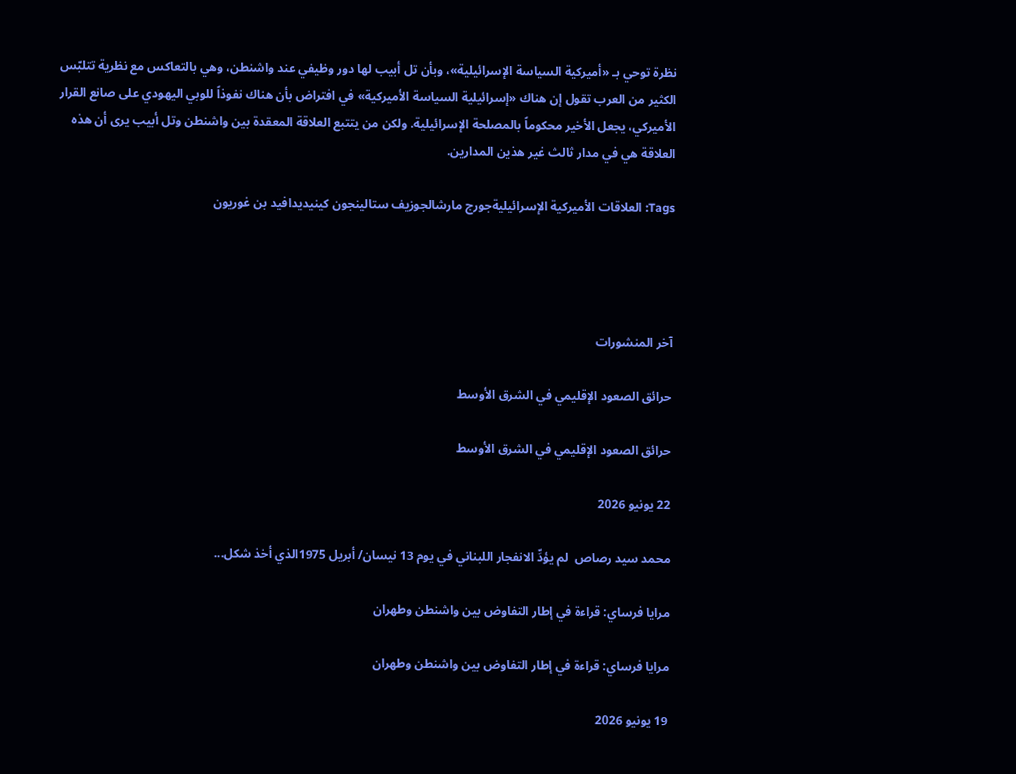نظرة توحي بـ «أميركية السياسة الإسرائيلية»، وبأن تل أبيب لها دور وظيفي عند واشنطن، وهي بالتعاكس مع نظرية تتلبّس الكثير من العرب تقول إن هناك «إسرائيلية السياسة الأميركية» في افتراض بأن هناك نفوذاً للوبي اليهودي على صانع القرار الأميركي، يجعل الأخير محكوماً بالمصلحة الإسرائيلية. ولكن من يتتبع العلاقة المعقدة بين واشنطن وتل أبيب يرى أن هذه العلاقة هي في مدار ثالث غير هذين المدارين.

Tags: العلاقات الأميركية الإسرائيليةجورج مارشالجوزيف ستالينجون كينيديدافيد بن غوريون




آخر المنشورات

حرائق الصعود الإقليمي في الشرق الأوسط

حرائق الصعود الإقليمي في الشرق الأوسط

22 يونيو 2026

محمد سيد رصاص  لم يؤدِّ الانفجار اللبناني في يوم 13 نيسان/ أبريل 1975الذي أخذ شكل...

مرايا فرساي: قراءة في إطار التفاوض بين واشنطن وطهران

مرايا فرساي: قراءة في إطار التفاوض بين واشنطن وطهران

19 يونيو 2026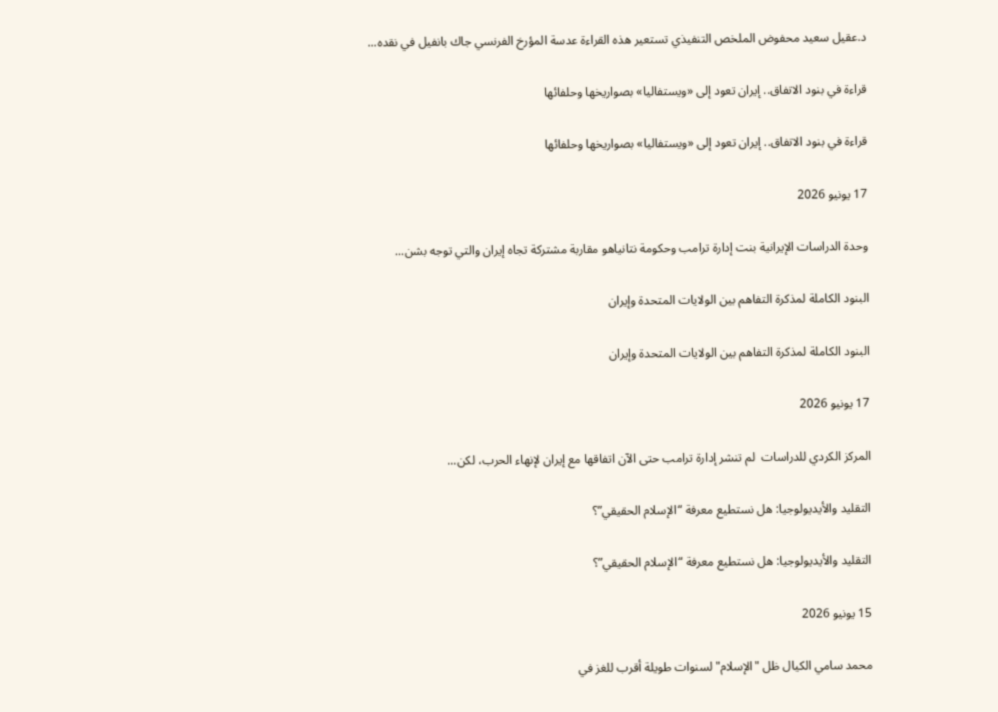د.عقيل سعيد محفوض الملخص التنفيذي تستعير هذه القراءة عدسة المؤرخ الفرنسي جاك بانفيل في نقده...

قراءة في بنود الاتفاق.. إيران تعود إلى «ويستفاليا» بصواريخها وحلفائها

قراءة في بنود الاتفاق.. إيران تعود إلى «ويستفاليا» بصواريخها وحلفائها

17 يونيو 2026

وحدة الدراسات الإيرانية بنت إدارة ترامب وحكومة نتانياهو مقاربة مشتركة تجاه إيران والتي توجه بشن...

البنود الكاملة لمذكرة التفاهم بين الولايات المتحدة وإيران

البنود الكاملة لمذكرة التفاهم بين الولايات المتحدة وإيران

17 يونيو 2026

المركز الكردي للدراسات  لم تنشر إدارة ترامب حتى الآن اتفاقها مع إيران لإنهاء الحرب، لكن...

التقليد والأيديولوجيا: هل نستطيع معرفة “الإسلام الحقيقي”؟

التقليد والأيديولوجيا: هل نستطيع معرفة “الإسلام الحقيقي”؟

15 يونيو 2026

محمد سامي الكيال ظل "الإسلام" لسنوات طويلة أقرب للغز في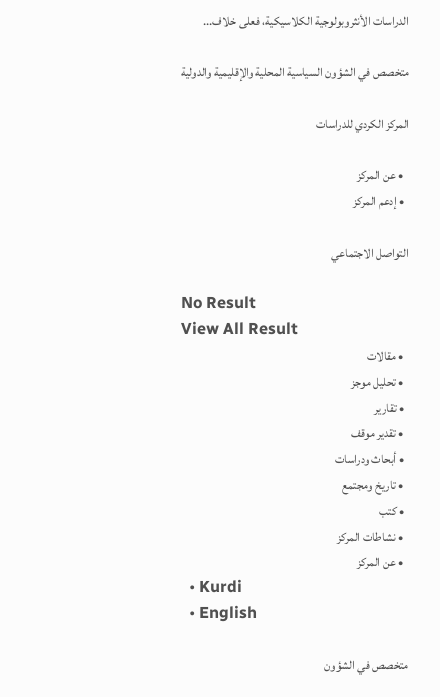الدراسات الأنثروبولوجية الكلاسيكية، فعلى خلاف...

متخصص في الشؤون السياسية المحلية والإقليمية والدولية

المركز الكردي للدراسات

  • عن المركز
  • إدعم المركز

التواصل الاجتماعي

No Result
View All Result
  • مقالات
  • تحليل موجز
  • تقارير
  • تقدير موقف
  • أبحاث ودراسات
  • تاريخ ومجتمع
  • كتب
  • نشاطات المركز
  • عن المركز
  • Kurdi
  • English

متخصص في الشؤون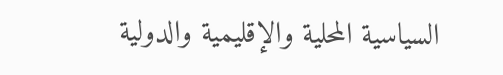السياسية المحلية والإقليمية والدولية